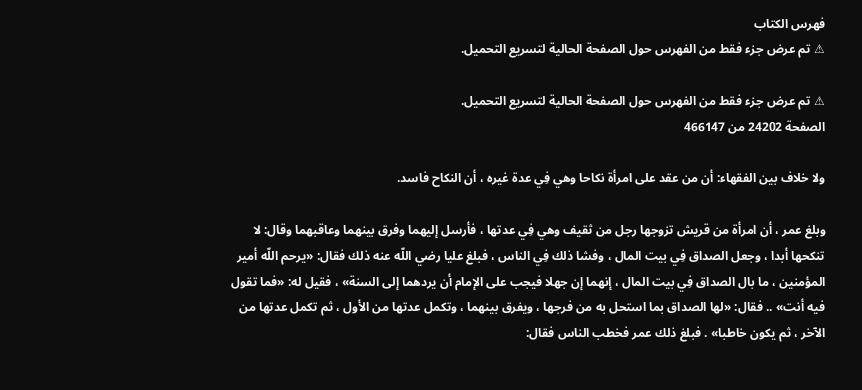فهرس الكتاب
⚠ تم عرض جزء فقط من الفهرس حول الصفحة الحالية لتسريع التحميل.

⚠ تم عرض جزء فقط من الفهرس حول الصفحة الحالية لتسريع التحميل.
الصفحة 24202 من 466147

ولا خلاف بين الفقهاء: أن من عقد على امرأة نكاحا وهي فِي عدة غيره ، أن النكاح فاسد.

وبلغ عمر ، أن امرأة من قريش تزوجها رجل من ثقيف وهي فِي عدتها ، فأرسل إليهما وفرق بينهما وعاقبهما وقال: لا تنكحها أبدا ، وجعل الصداق فِي بيت المال ، وفشا ذلك فِي الناس ، فبلغ عليا رضي اللّه عنه ذلك فقال: «يرحم اللّه أمير المؤمنين ، ما بال الصداق فِي بيت المال ، إنهما إن جهلا فيجب على الإمام أن يردهما إلى السنة» ، فقيل له: «فما تقول فيه أنت» .. فقال: «لها الصداق بما استحل به من فرجها ، ويفرق بينهما ، وتكمل عدتها من الأول ، ثم تكمل عدتها من الآخر ، ثم يكون خاطبا» . فبلغ ذلك عمر فخطب الناس فقال: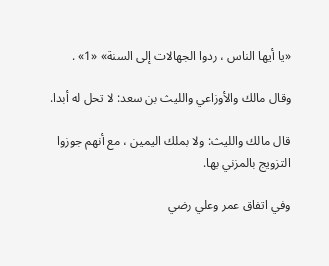«يا أيها الناس ، ردوا الجهالات إلى السنة» «1» .

وقال مالك والأوزاعي والليث بن سعد: لا تحل له أبدا.

قال مالك والليث: ولا بملك اليمين ، مع أنهم جوزوا التزويج بالمزني بها.

وفي اتفاق عمر وعلي رضي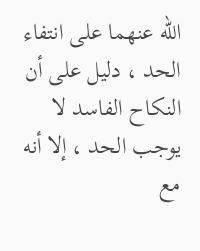اللّه عنهما على انتفاء الحد ، دليل على أن النكاح الفاسد لا يوجب الحد ، إلا أنه مع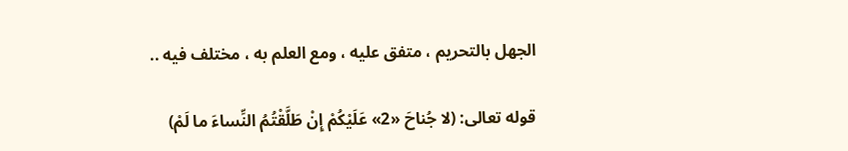الجهل بالتحريم ، متفق عليه ، ومع العلم به ، مختلف فيه ..

قوله تعالى: (لا جُناحَ «2» عَلَيْكُمْ إِنْ طَلَّقْتُمُ النِّساءَ ما لَمْ)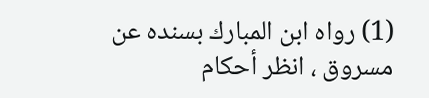(1) رواه ابن المبارك بسنده عن مسروق ، انظر أحكام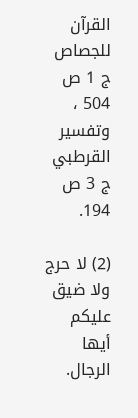القرآن للجصاص ج 1 ص 504 ، وتفسير القرطبي ج 3 ص 194.

(2) لا حرج ولا ضيق عليكم أيها الرجال.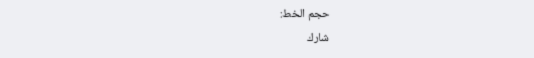حجم الخط:
شارك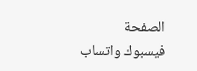الصفحة
فيسبوك واتساب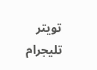تويتر تليجرام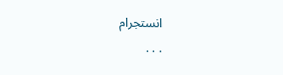انستجرام
. . .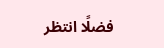فضلًا انتظر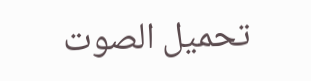تحميل الصوت